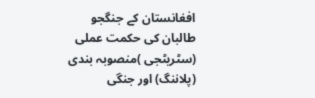افغانستان کے جنگجو طالبان کی حکمت عملی (سٹریٹجی )منصوبہ بندی (پلاننگ) اور جنگی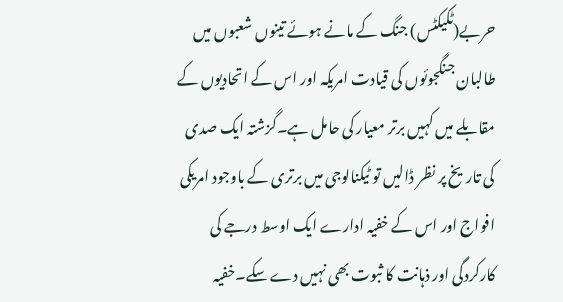حربے(ٹکیکٹس) جنگ کے مانے ہوئے تینوں شعبوں میں طالبان جنگجوئوں کی قیادت امریکہ اور اس کے اتحادیوں کے مقابلے میں کہیں برتر معیار کی حامل ہے۔گزشتہ ایک صدی کی تاریخ پر نظر ڈالیں تو ٹیکنالوجی میں برتری کے باوجود امریکی افواج اور اس کے خفیہ ادارے ایک اوسط درجے کی کارکردگی اور ذہانت کا ثبوت بھی نہیں دے سکے۔خفیہ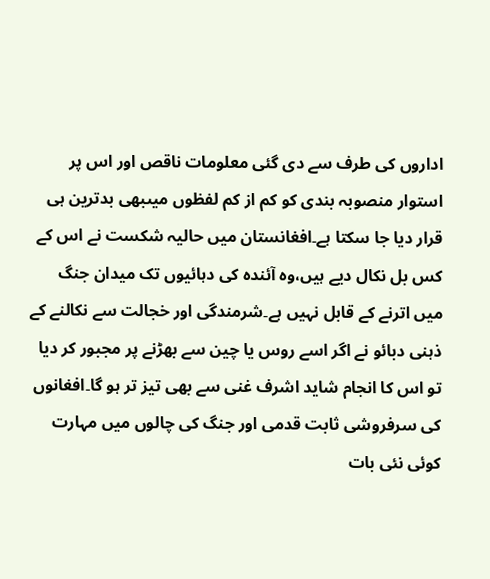اداروں کی طرف سے دی گئی معلومات ناقص اور اس پر استوار منصوبہ بندی کو کم از کم لفظوں میںبھی بدترین ہی قرار دیا جا سکتا ہے۔افغانستان میں حالیہ شکست نے اس کے کس بل نکال دیے ہیں،وہ آئندہ کی دہائیوں تک میدان جنگ میں اترنے کے قابل نہیں ہے۔شرمندگی اور خجالت سے نکالنے کے ذہنی دبائو نے اگر اسے روس یا چین سے بھڑنے پر مجبور کر دیا تو اس کا انجام شاید اشرف غنی سے بھی تیز تر ہو گا۔افغانوں کی سرفروشی ثابت قدمی اور جنگ کی چالوں میں مہارت کوئی نئی بات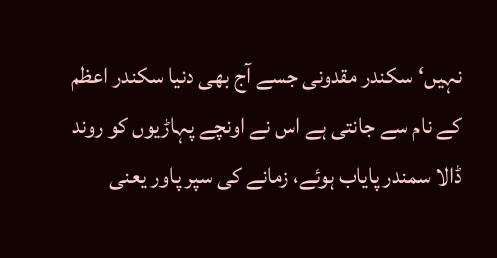نہیں‘سکندر مقدونی جسے آج بھی دنیا سکندر اعظم کے نام سے جانتی ہے اس نے اونچے پہاڑیوں کو روند ڈالا سمندر پایاب ہوئے، زمانے کی سپر پاور یعنی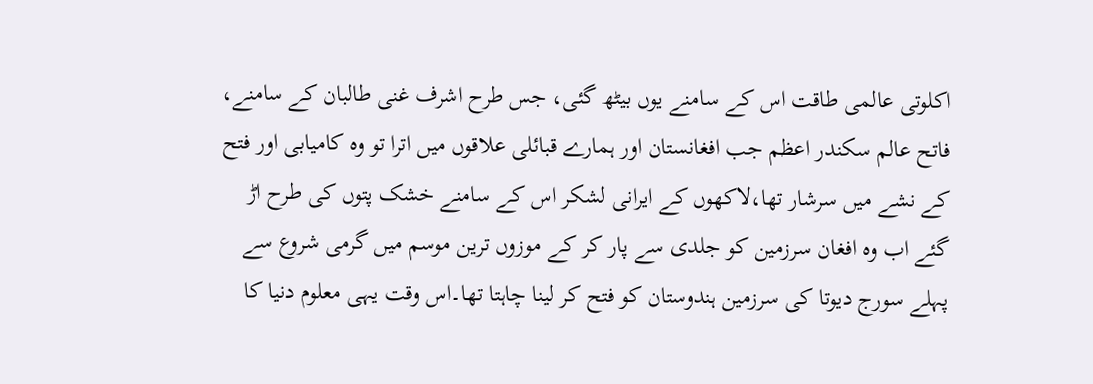اکلوتی عالمی طاقت اس کے سامنے یوں بیٹھ گئی، جس طرح اشرف غنی طالبان کے سامنے، فاتح عالم سکندر اعظم جب افغانستان اور ہمارے قبائلی علاقوں میں اترا تو وہ کامیابی اور فتح کے نشے میں سرشار تھا،لاکھوں کے ایرانی لشکر اس کے سامنے خشک پتوں کی طرح اڑ گئے اب وہ افغان سرزمین کو جلدی سے پار کر کے موزوں ترین موسم میں گرمی شروع سے پہلے سورج دیوتا کی سرزمین ہندوستان کو فتح کر لینا چاہتا تھا۔اس وقت یہی معلوم دنیا کا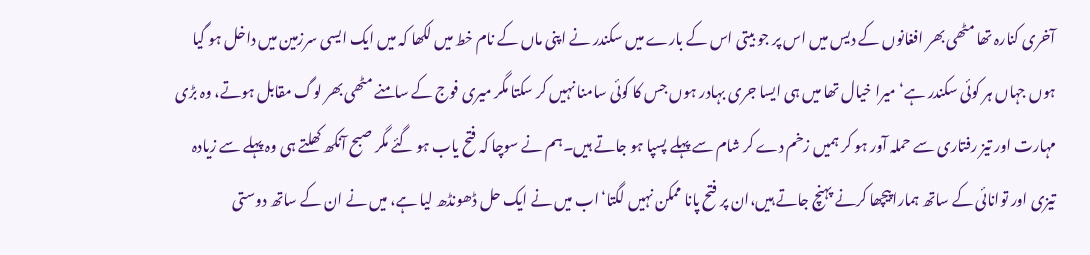آخری کنارہ تھا مٹھی بھر افغانوں کے دیس میں اس پر جو بیتی اس کے بارے میں سکندر نے اپنی ماں کے نام خط میں لکھا کہ میں ایک ایسی سرزمین میں داخل ہو گیا ہوں جہاں ہر کوئی سکندر ہے‘میرا خیال تھا میں ہی ایسا جری بہادر ہوں جس کا کوئی سامنا نہیں کر سکتا مگر میری فوج کے سامنے مٹھی بھر لوگ مقابل ہوتے، وہ بڑی مہارت اور تیز رفتاری سے حملہ آور ہو کر ہمیں زخم دے کر شام سے پہلے پسپا ہو جاتے ہیں۔ہم نے سوچا کہ فتح یاب ہو گئے مگر صبح آنکھ کھلتے ہی وہ پہلے سے زیادہ تیزی اور توانائی کے ساتھ ہمارا پیچھا کرنے پہنچ جاتے ہیں،ان پر فتح پانا ممکن نہیں لگتا‘اب میں نے ایک حل ڈھونڈھ لیا ہے، میں نے ان کے ساتھ دوستی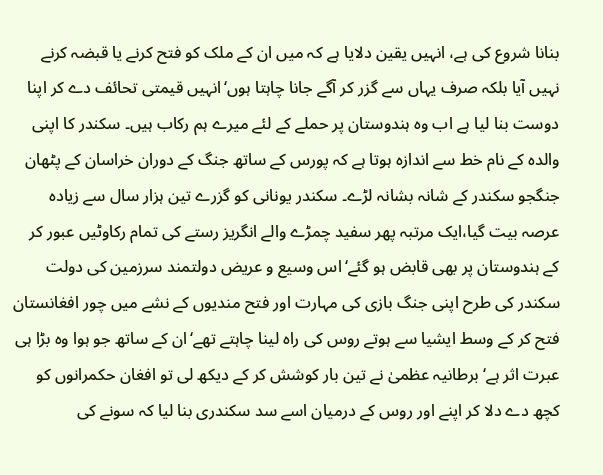بنانا شروع کی ہے، انہیں یقین دلایا ہے کہ میں ان کے ملک کو فتح کرنے یا قبضہ کرنے نہیں آیا بلکہ صرف یہاں سے گزر کر آگے جانا چاہتا ہوں‘انہیں قیمتی تحائف دے کر اپنا دوست بنا لیا ہے اب وہ ہندوستان پر حملے کے لئے میرے ہم رکاب ہیں۔ سکندر کا اپنی والدہ کے نام خط سے اندازہ ہوتا ہے کہ پورس کے ساتھ جنگ کے دوران خراسان کے پٹھان جنگجو سکندر کے شانہ بشانہ لڑے۔ سکندر یونانی کو گزرے تین ہزار سال سے زیادہ عرصہ بیت گیا،ایک مرتبہ پھر سفید چمڑے والے انگریز رستے کی تمام رکاوٹیں عبور کر کے ہندوستان پر بھی قابض ہو گئے‘اس وسیع و عریض دولتمند سرزمین کی دولت سکندر کی طرح اپنی جنگ بازی کی مہارت اور فتح مندیوں کے نشے میں چور افغانستان فتح کر کے وسط ایشیا سے ہوتے روس کی راہ لینا چاہتے تھے‘ان کے ساتھ جو ہوا وہ بڑا ہی عبرت اثر ہے‘برطانیہ عظمیٰ نے تین بار کوشش کر کے دیکھ لی تو افغان حکمرانوں کو کچھ دے دلا کر اپنے اور روس کے درمیان اسے سد سکندری بنا لیا کہ سونے کی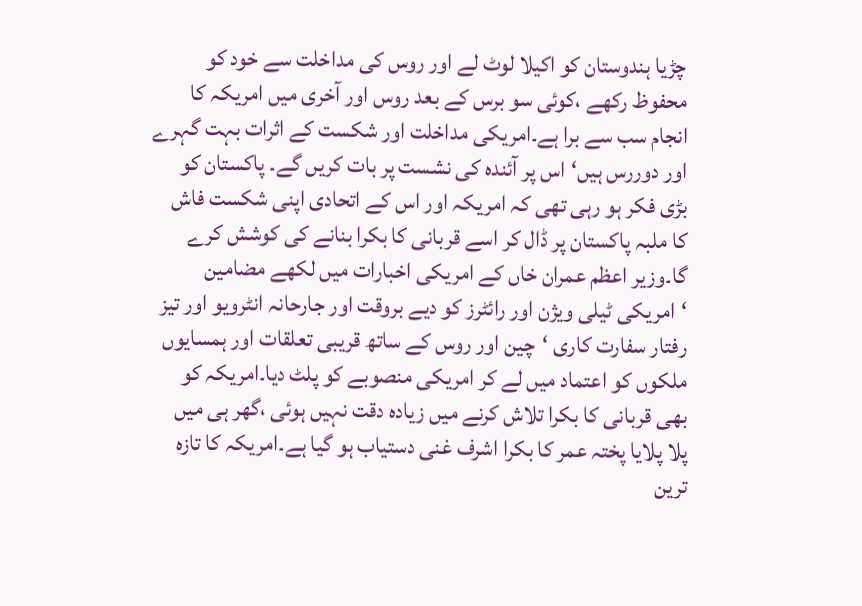چڑیا ہندوستان کو اکیلا لوٹ لے اور روس کی مداخلت سے خود کو محفوظ رکھے ،کوئی سو برس کے بعد روس اور آخری میں امریکہ کا انجام سب سے برا ہے۔امریکی مداخلت اور شکست کے اثرات بہت گہرے اور دوررس ہیں‘اس پر آئندہ کی نشست پر بات کریں گے۔ پاکستان کو بڑی فکر ہو رہی تھی کہ امریکہ اور اس کے اتحادی اپنی شکست فاش کا ملبہ پاکستان پر ڈال کر اسے قربانی کا بکرا بنانے کی کوشش کرے گا۔وزیر اعظم عمران خاں کے امریکی اخبارات میں لکھے مضامین ‘امریکی ٹیلی ویژن اور رائٹرز کو دیے بروقت اور جارحانہ انٹرویو اور تیز رفتار سفارت کاری ‘چین اور روس کے ساتھ قریبی تعلقات اور ہمسایوں ملکوں کو اعتماد میں لے کر امریکی منصوبے کو پلٹ دیا۔امریکہ کو بھی قربانی کا بکرا تلاش کرنے میں زیادہ دقت نہیں ہوئی ،گھر ہی میں پلا پلایا پختہ عمر کا بکرا اشرف غنی دستیاب ہو گیا ہے۔امریکہ کا تازہ ترین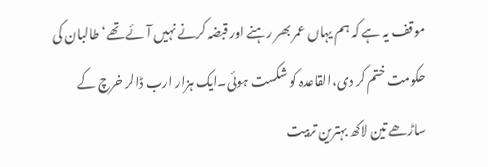موقف یہ ہے کہ ہم یہاں عمر بھر رہنے اور قبضہ کرنے نہیں آئے تھے‘طالبان کی حکومت ختم کر دی،القاعدہ کو شکست ہوئی۔ایک ہزار ارب ڈالر خرچ کے ساڑھے تین لاکھ بہترین تربیت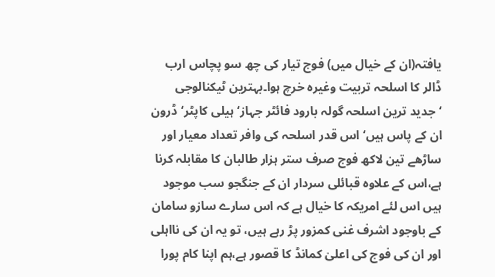یافتہ(ان کے خیال میں) فوج تیار کی چھ سو پچاس ارب ڈالر کا اسلحہ تربیت وغیرہ خرچ ہوا۔بہترین ٹیکنالوجی ‘جدید ترین اسلحہ گولہ بارود فائٹر جہاز‘ہیلی کاپٹر‘ڈرون ان کے پاس ہیں‘اس قدر اسلحہ کی وافر تعداد معیار اور ساڑھے تین لاکھ فوج صرف ستر ہزار طالبان کا مقابلہ کرنا ہے،اس کے علاوہ قبائلی سردار ان کے جنگجو سب موجود ہیں اس لئے امریکہ کا خیال ہے کہ اس سارے سازو سامان کے باوجود اشرف غنی کمزور پڑ رہے ہیں، تو یہ ان کی نااہلی اور ان کی فوج کی اعلیٰ کمانڈ کا قصور ہے،ہم اپنا کام پورا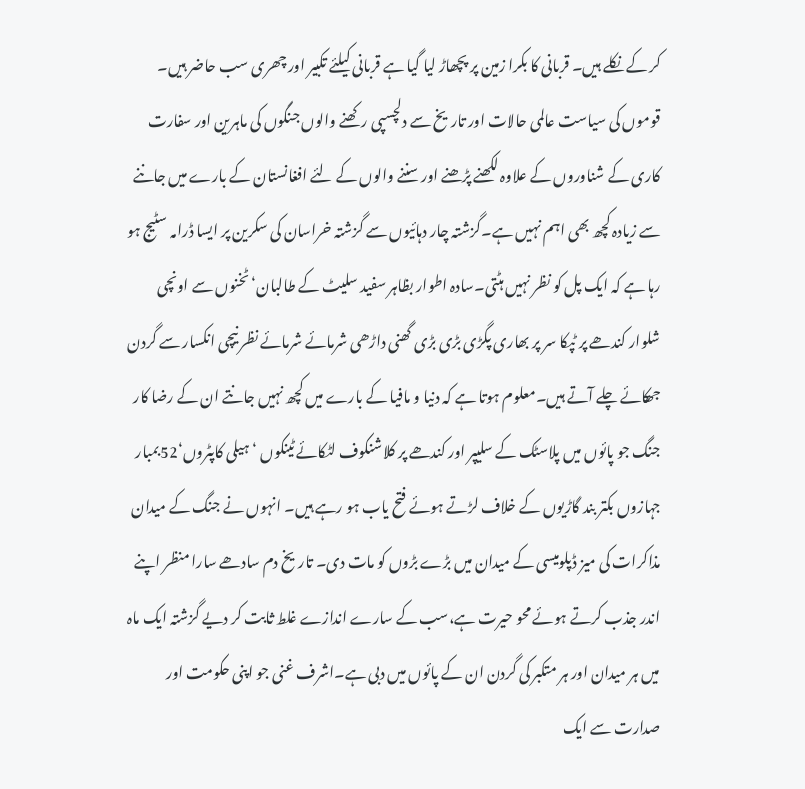کر کے نکلے ہیں۔ قربانی کا بکرا زمین پر پچھاڑ لیا گیا ہے قربانی کیلئے تکبیر اور چھری سب حاضر ہیں۔ قوموں کی سیاست عالمی حالات اور تاریخ سے دلچسپی رکھنے والوں جنگوں کی ماہرین اور سفارت کاری کے شناوروں کے علاوہ لکھنے پڑھنے اور سننے والوں کے لئے افغانستان کے بارے میں جاننے سے زیادہ کچھ بھی اہم نہیں ہے۔گزشتہ چار دہائیوں سے گزشتہ خراسان کی سکرین پر ایسا ڈرامہ سٹیج ہو رہا ہے کہ ایک پل کو نظر نہیں ہٹتی۔سادہ اطوار بظاہر سفید سلیٹ کے طالبان‘ٹخنوں سے اونچی شلوار کندھے پر ٹپکا سر پر بھاری پگڑی بڑی بڑی گھنی داڑھی شرمائے شرمائے نظر نیچی انکسار سے گردن جھکائے چلے آتے ہیں۔معلوم ہوتا ہے کہ دنیا و مافیا کے بارے میں کچھ نہیں جانتے ان کے رضا کار جنگ جو پائوں میں پلاسٹک کے سلیپر اور کندھے پر کلاشنکوف لٹکائے ٹینکوں ‘ہیلی کاپٹروں‘52بمبار جہازوں بکتر بند گاڑیوں کے خلاف لڑتے ہوئے فتح یاب ہو رہے ہیں۔ انہوں نے جنگ کے میدان مذاکرات کی میز ڈپلومیسی کے میدان میں بڑے بڑوں کو مات دی۔ تاریخ دم سادھے سارا منظر اپنے اندر جذب کرتے ہوئے محو حیرت ہے،سب کے سارے اندازے غلط ثابت کر دیے گزشتہ ایک ماہ میں ہر میدان اور ہر متکبر کی گردن ان کے پائوں میں دبی ہے۔اشرف غنی جو اپنی حکومت اور صدارت سے ایک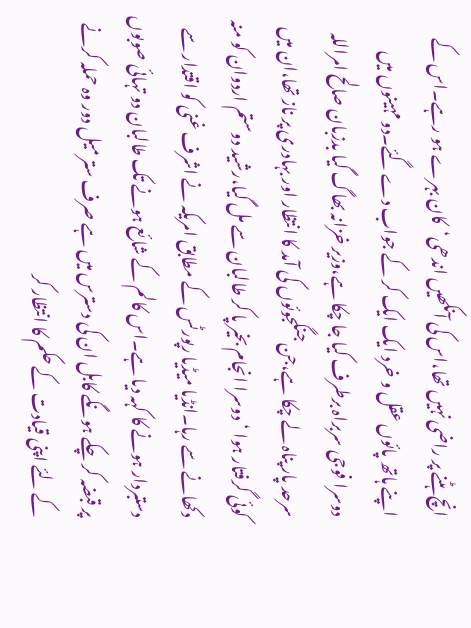انچ ہٹنے پر راضی نہیں تھا،اس کی آنکھیں اندھی‘کان بہرے ہو رہے۔اس کے اپنے ہاتھ پائوں عقل و خرد ایک ایک کر کے جواب دے گئے۔دو مہینوں میں دوسرا فوجی سربراہ برطرف کیا جا چکا ہے،وزیر خزانہ بھاگ گیا بدزبان صالح امراللہ سرحد پار پناہ لے چکا ہے،جن جنگجوئوں کی آمد کا انتظار اور بہادری پر ناز تھا،ان میں کوئی گرفتار ہوا ‘دوسرا انجام بخیر پا کر طالبان سے مل گیا،رشید دوستم اردوان کو منہ دکھانے سے رہا۔انڈیا میڈیا رپورٹس کے مطابق امریکہ نے اشرف غنی کو اقتدار سے دستبردار ہونے کا کہہ دیا ہے۔اس کالم کے شائع ہونے تک طالبان دو تہائی صوبوں پر قبضہ کر چکے ہونگے کابل ان کی دسترس میں ہے صرف ستر میل دور وہ حملہ کرنے کے لئے اپنی قیادت کے حکم کا انتظار کر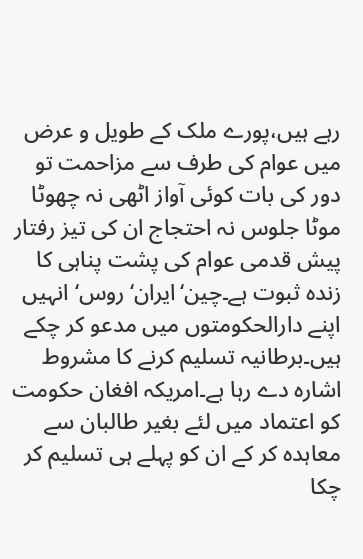رہے ہیں،پورے ملک کے طویل و عرض میں عوام کی طرف سے مزاحمت تو دور کی بات کوئی آواز اٹھی نہ چھوٹا موٹا جلوس نہ احتجاج ان کی تیز رفتار پیش قدمی عوام کی پشت پناہی کا زندہ ثبوت ہے۔چین‘ایران‘روس‘ انہیں اپنے دارالحکومتوں میں مدعو کر چکے ہیں۔برطانیہ تسلیم کرنے کا مشروط اشارہ دے رہا ہے۔امریکہ افغان حکومت کو اعتماد میں لئے بغیر طالبان سے معاہدہ کر کے ان کو پہلے ہی تسلیم کر چکا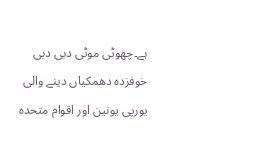ہے۔چھوٹی موٹی دبی دبی خوفزدہ دھمکیاں دینے والی یورپی یونین اور اقوام متحدہ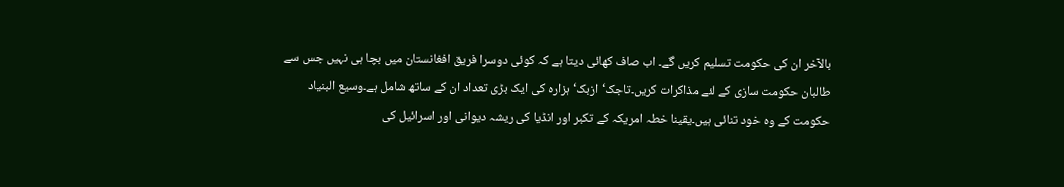بالآخر ان کی حکومت تسلیم کریں گے۔ اب صاف کھائی دیتا ہے کہ کوئی دوسرا فریق افغانستان میں بچا ہی نہیں جس سے طالبان حکومت سازی کے لئے مذاکرات کریں۔تاجک‘ازبک‘ ہزارہ کی ایک بڑی تعداد ان کے ساتھ شامل ہے۔وسیع البنیاد حکومت کے وہ خود تنائی ہیں۔یقینا خطہ امریکہ کے تکبر اور انڈیا کی ریشہ دیوانی اور اسرائیل کی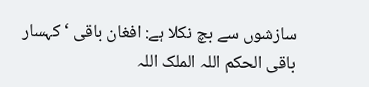سازشوں سے بچ نکلا ہے: افغان باقی ‘کہسار باقی الحکم اللہ الملک اللہ